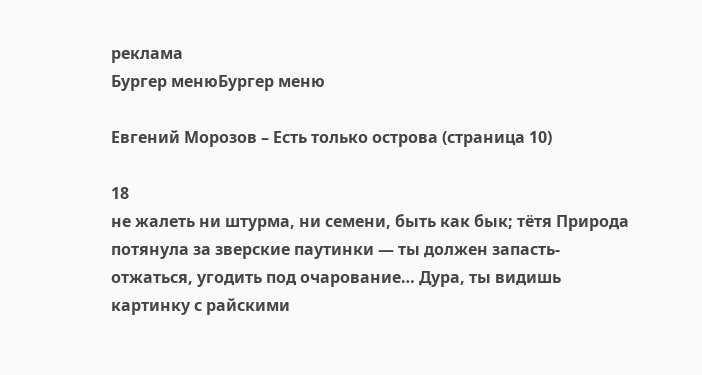реклама
Бургер менюБургер меню

Евгений Морозов – Есть только острова (страница 10)

18
не жалеть ни штурма, ни семени, быть как бык; тётя Природа потянула за зверские паутинки — ты должен запасть-отжаться, угодить под очарование… Дура, ты видишь картинку с райскими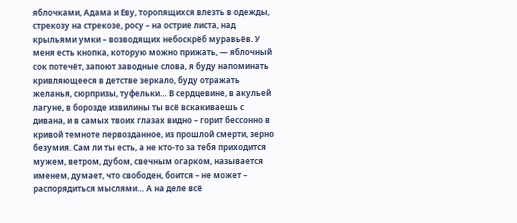яблочками, Адама и Еву, торопящихся влезть в одежды, стрекозу на стрекозе, росу – на острие листа, над крыльями умки – возводящих небоскрёб муравьёв. У меня есть кнопка, которую можно прижать, — яблочный сок потечёт, запоют заводные слова, я буду напоминать кривляющееся в детстве зеркало, буду отражать желанья, сюрпризы, туфельки… В сердцевине, в акульей лагуне, в борозде извилины ты всё вскакиваешь с дивана, и в самых твоих глазах видно – горит бессонно в кривой темноте первозданное, из прошлой смерти, зерно безумия. Сам ли ты есть, а не кто-то за тебя приходится мужем, ветром, дубом, свечным огарком, называется именем, думает, что свободен, боится – не может – распорядиться мыслями… А на деле всё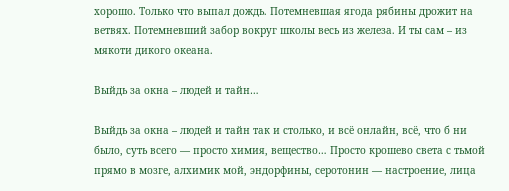хорошо. Только что выпал дождь. Потемневшая ягода рябины дрожит на ветвях. Потемневший забор вокруг школы весь из железа. И ты сам – из мякоти дикого океана.

Выйдь за окна – людей и тайн…

Выйдь за окна – людей и тайн так и столько, и всё онлайн, всё, что б ни было, суть всего — просто химия, вещество… Просто крошево света с тьмой прямо в мозге, алхимик мой, эндорфины, серотонин — настроение, лица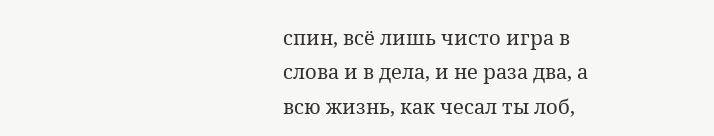спин, всё лишь чисто игра в слова и в дела, и не раза два, а всю жизнь, как чесал ты лоб,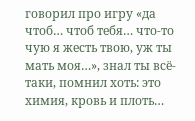говорил про игру «да чтоб… чтоб тебя… что-то чую я жесть твою, уж ты мать моя…», знал ты всё-таки, помнил хоть: это химия, кровь и плоть…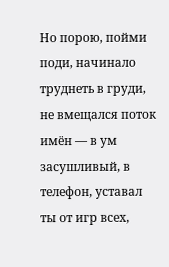Но порою, пойми поди, начинало труднеть в груди, не вмещался поток имён — в ум засушливый, в телефон, уставал ты от игр всех,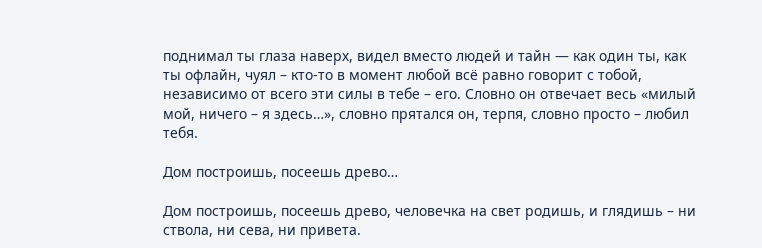поднимал ты глаза наверх, видел вместо людей и тайн — как один ты, как ты офлайн, чуял – кто-то в момент любой всё равно говорит с тобой, независимо от всего эти силы в тебе – его. Словно он отвечает весь «милый мой, ничего – я здесь…», словно прятался он, терпя, словно просто – любил тебя.

Дом построишь, посеешь древо…

Дом построишь, посеешь древо, человечка на свет родишь, и глядишь – ни ствола, ни сева, ни привета.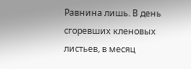Равнина лишь. В день сгоревших кленовых листьев, в месяц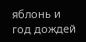яблонь и год дождей